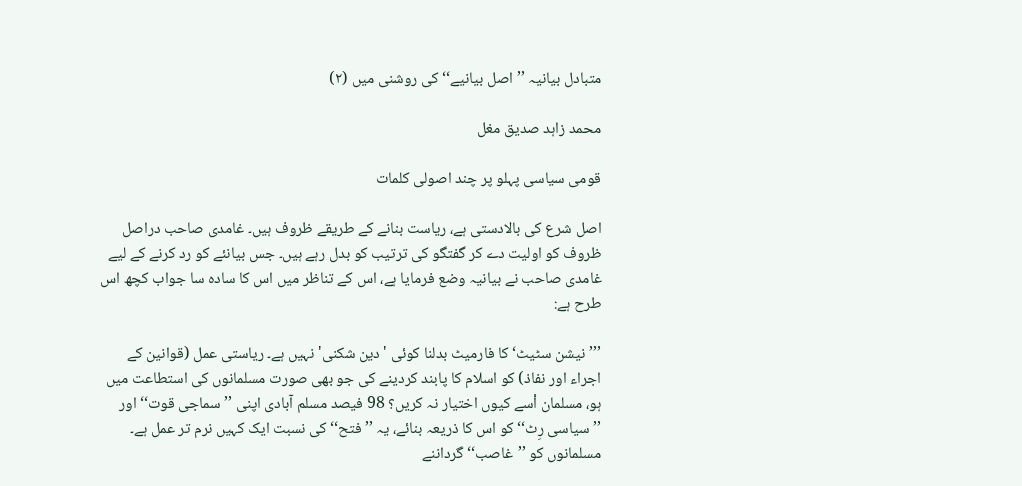متبادل بیانیہ ’’اصل بیانیے‘‘ کی روشنی میں (۲)

محمد زاہد صدیق مغل

قومی سیاسی پہلو پر چند اصولی کلمات

اصل شرع کی بالادستی ہے، ریاست بنانے کے طریقے ظروف ہیں۔ غامدی صاحب دراصل ظروف کو اولیت دے کر گفتگو کی ترتیب کو بدل رہے ہیں۔ جس بیانئے کو رد کرنے کے لیے غامدی صاحب نے بیانیہ وضع فرمایا ہے، اس کے تناظر میں اس کا سادہ سا جواب کچھ اس طرح ہے:

’’’نیشن سٹیٹ‘ کا فارمیٹ بدلنا کوئی 'دین شکنی' نہیں ہے۔ ریاستی عمل (قوانین کے اجراء اور نفاذ) کو اسلام کا پابند کردینے کی جو بھی صورت مسلمانوں کی استطاعت میں ہو، مسلمان اْسے کیوں اختیار نہ کریں؟ 98 فیصد مسلم آبادی اپنی ’’سماجی قوت‘‘ اور ’’سیاسی رِٹ‘‘ کو اس کا ذریعہ بنائے، یہ ’’فتح‘‘ کی نسبت ایک کہیں نرم تر عمل ہے۔ مسلمانوں کو ’’غاصب‘‘ گرداننے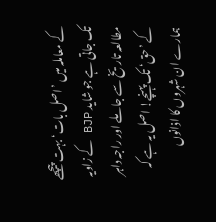کے معاملہ میں ’اصل بات‘ بہت پیچھے تک جاتی ہے جو شاید BJP کے زاویہ مطالعہ تاریخ سے جا ملے اور راجہ داہر کے ’حق‘ تک پہنچے! اصل یہ ہے کہ ہمارے ان شہروں کا اذانوں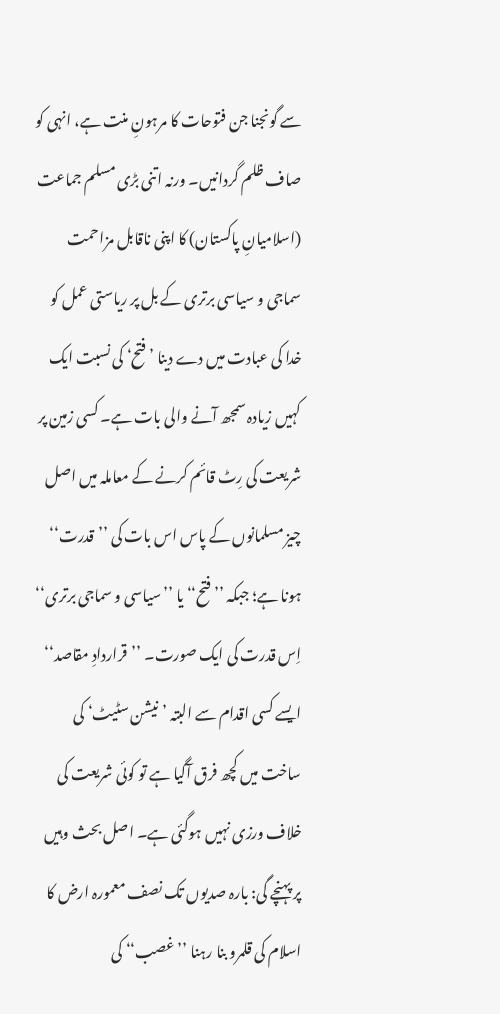سے گونجنا جن فتوحات کا مرہونِ منت ہے، انہی کو صاف ظلم گردانیں۔ ورنہ اتنی بڑی مسلم جماعت (اسلامیانِ پاکستان) کا اپنی ناقابل مزاحمت سماجی و سیاسی برتری کے بل پر ریاستی عمل کو خدا کی عبادت میں دے دینا ’فتح‘ کی نسبت ایک کہیں زیادہ سمجھ آنے والی بات ہے۔ کسی زمین پر شریعت کی رِٹ قائم کرنے کے معاملہ میں اصل چیز مسلمانوں کے پاس اس بات کی ’’قدرت‘‘ ہونا ہے؛ جبکہ ’’فتح‘‘ یا ’’سیاسی و سماجی برتری‘‘ اِس قدرت کی ایک صورت۔ ’’قراردادِ مقاصد‘‘ ایسے کسی اقدام سے البتہ ’نیشن سٹیٹ‘ کی ساخت میں کچھ فرق آگیا ہے تو کوئی شریعت کی خلاف ورزی نہیں ہوگئی ہے۔ اصل بحث وہیں پر پہنچے گی: بارہ صدیوں تک نصف معمورہ ارض کا اسلام کی قلمرو بنا رہنا ’’غصب‘‘ کی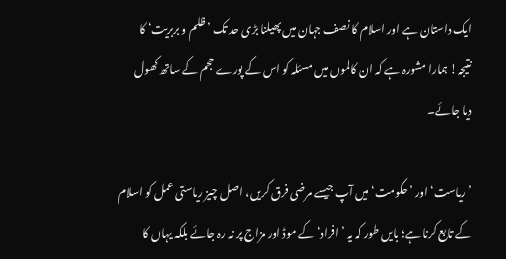ایک داستان ہے اور اسلام کا نصف جہان میں پھیلنا بڑی حد تک ’ظلم و بربریت‘ کا نتیجہ! ہمارا مشورہ ہے کہ ان کالموں میں مسئلہ کو اس کے پورے حجم کے ساتھ کھول دیا جائے۔

’ریاست‘ اور ’حکومت‘ میں آپ جیسے مرضی فرق کریں، اصل چیز ریاستی عمل کو اسلام کے تابع کرنا ہے؛ بایں طور کہ یہ ’افراد‘ کے موڈ اور مزاج پر نہ رہ جائے بلکہ یہاں کا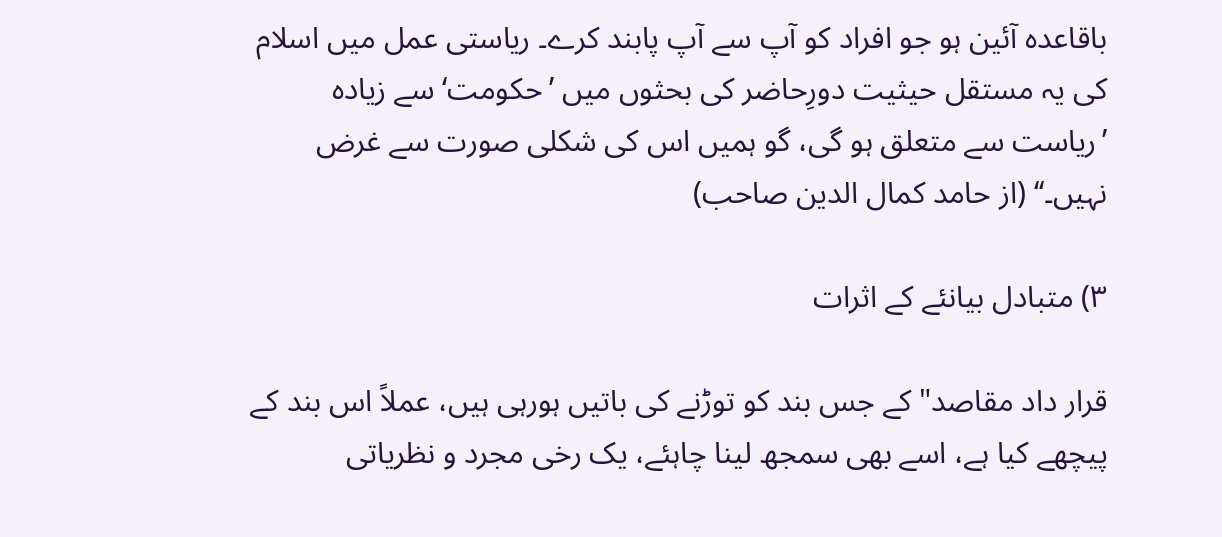باقاعدہ آئین ہو جو افراد کو آپ سے آپ پابند کرے۔ ریاستی عمل میں اسلام کی یہ مستقل حیثیت دورِحاضر کی بحثوں میں ’حکومت‘ سے زیادہ ’ریاست سے متعلق ہو گی، گو ہمیں اس کی شکلی صورت سے غرض نہیں۔‘‘ (از حامد کمال الدین صاحب)

۳) متبادل بیانئے کے اثرات

قرار داد مقاصد" کے جس بند کو توڑنے کی باتیں ہورہی ہیں، عملاً اس بند کے پیچھے کیا ہے، اسے بھی سمجھ لینا چاہئے، یک رخی مجرد و نظریاتی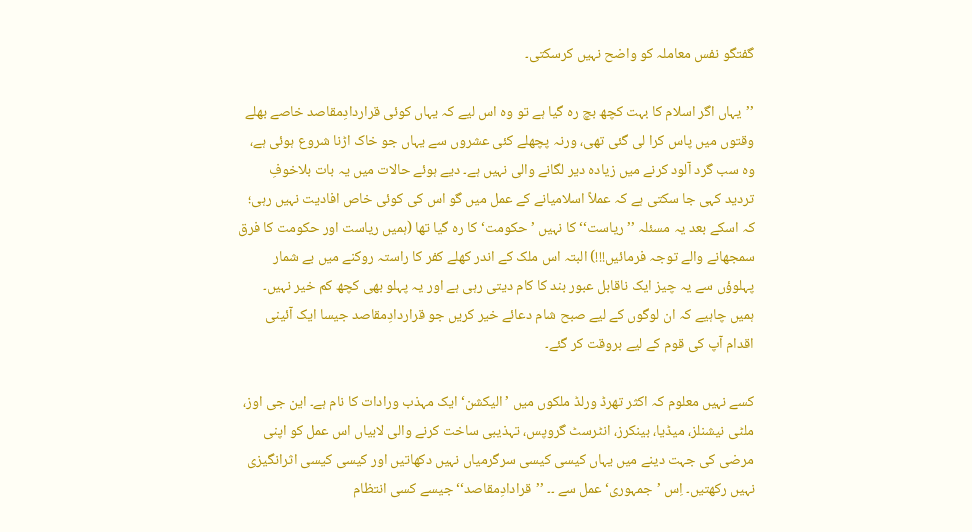گفتگو نفس معاملہ کو واضح نہیں کرسکتی۔

’’یہاں اگر اسلام کا بہت کچھ بچ رہ گیا ہے تو وہ اس لیے کہ یہاں کوئی قراردادِمقاصد خاصے بھلے وقتوں میں پاس کرا لی گئی تھی، ورنہ پچھلے کئی عشروں سے یہاں جو خاک اڑنا شروع ہوئی ہے، وہ سب گرد آلود کرنے میں زیادہ دیر لگانے والی نہیں ہے۔ دیے ہوئے حالات میں یہ بات بلاخوفِ تردید کہی جا سکتی ہے کہ عملاً اسلامیانے کے عمل میں گو اس کی کوئی خاص افادیت نہیں رہی؛ کہ اسکے بعد یہ مسئلہ ’’ریاست‘‘ کا نہیں ’حکومت‘ کا رہ گیا تھا (ہمیں ریاست اور حکومت کا فرق سمجھانے والے توجہ فرمائیں!!!) البتہ اس ملک کے اندر کھلے کفر کا راستہ روکنے میں بے شمار پہلوؤں سے یہ چیز ایک ناقابل عبور بند کا کام دیتی رہی ہے اور یہ پہلو بھی کچھ کم خیر نہیں۔ ہمیں چاہیے کہ ان لوگوں کے لیے صبح شام دعائے خیر کریں جو قراردادِمقاصد جیسا ایک آئینی اقدام آپ کی قوم کے لیے بروقت کر گئے۔

کسے نہیں معلوم کہ اکثر تھرڈ ورلڈ ملکوں میں ’الیکشن‘ ایک مہذب ورادات کا نام ہے۔ این جی اوز، ملٹی نیشنلز، میڈیا، بینکرز، انٹرسٹ گروپس، تہذیبی ساخت کرنے والی لابیاں اس عمل کو اپنی مرضی کی جہت دینے میں یہاں کیسی کیسی سرگرمیاں نہیں دکھاتیں اور کیسی کیسی اثرانگیزی نہیں رکھتیں۔ اِس ’جمہوری‘ عمل سے ۔۔ ’’قرادادِمقاصد‘‘ جیسے کسی انتظام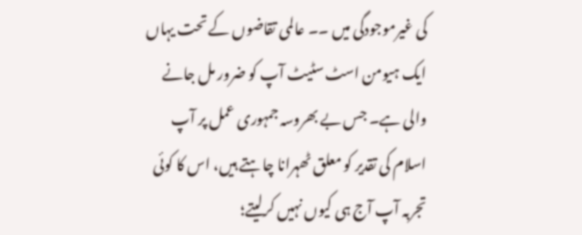کی غیرموجودگی میں ۔۔ عالمی تقاضوں کے تحت یہاں ایک ہیومن اسٹ سٹیٹ آپ کو ضرور مل جانے والی ہے۔ جس بے بھروسہ جمہوری عمل پر آپ اسلام کی تقدیر کو معلق ٹھہرانا چاہتے ہیں، اس کا کوئی تجربہ آپ آج ہی کیوں نہیں کرلیتے؛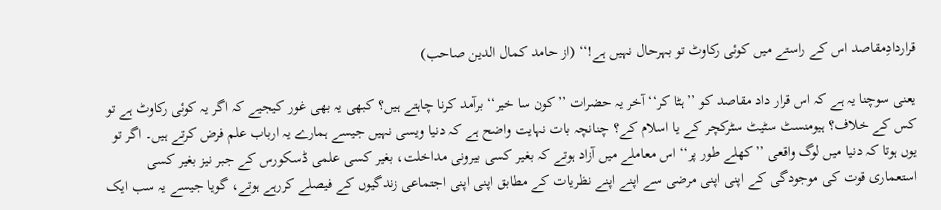قراردادِمقاصد اس کے راستے میں کوئی رکاوٹ تو بہرحال نہیں ہے!‘‘ (از حامد کمال الدین صاحب)

یعنی سوچنا یہ ہے کہ اس قرار داد مقاصد کو ’’ہٹا کر‘‘ آخر یہ حضرات ’’کون سا خیر‘‘ برآمد کرنا چاہتے ہیں؟ کبھی یہ بھی غور کیجیے کہ اگر یہ کوئی رکاوٹ ہے تو کس کے خلاف؟ ہیومنسٹ سٹیٹ سٹرکچر کے یا اسلام کے؟ چنانچہ بات نہایت واضح ہے کہ دنیا ویسی نہیں جیسے ہمارے یہ ارباب علم فرض کرتے ہیں۔ اگر تو یوں ہوتا کہ دنیا میں لوگ واقعی ’’کھلے طور پر‘‘ اس معاملے میں آزاد ہوتے کہ بغیر کسی بیرونی مداخلت، بغیر کسی علمی ڈسکورس کے جبر نیز بغیر کسی استعماری قوت کی موجودگی کے اپنی اپنی مرضی سے اپنے اپنے نظریات کے مطابق اپنی اپنی اجتماعی زندگیوں کے فیصلے کررہے ہوتے، گویا جیسے یہ سب ایک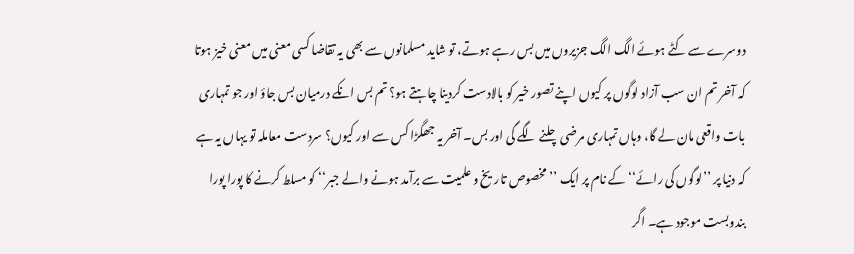دوسرے سے کٹے ہوئے الگ الگ جزیروں میں بس رہے ہوتے، تو شاید مسلمانوں سے بھی یہ تقاضا کسی معنی میں معنی خیز ہوتا کہ آخر تم ان سب آزاد لوگوں پر کیوں اپنے تصور خیر کو بالادست کردینا چاہتے ہو؟ تم بس انکے درمیان بس جاؤ اور جو تمہاری بات واقعی مان لے گا، وہاں تمہاری مرضی چلنے لگے گی اور بس۔ آخر یہ جھگڑا کس سے اور کیوں؟ سردست معاملہ تو یہاں یہ ہے کہ دنیا پر ’’لوگوں کی رائے‘‘ کے نام پر ایک ’’مخصوص تاریخ و علمیت سے برآمد ہونے والے جبر‘‘ کو مسلط کرنے کا پورا پورا بندوبست موجود ہے۔ اگر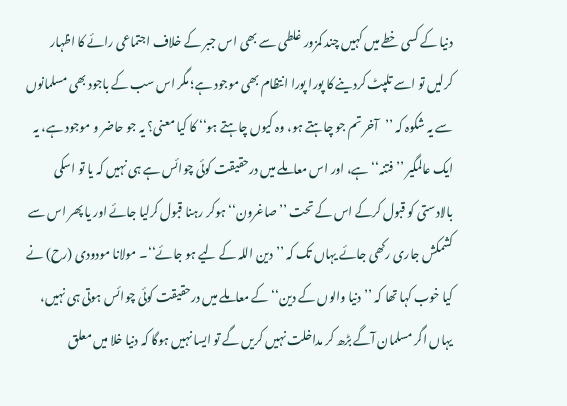دنیا کے کسی خطے میں کہیں چند کمزور غلطی سے بھی اس جبر کے خلاف اجتماعی رائے کا اظہار کرلیں تو اسے تلپٹ کردینے کا پورا پورا انتظام بھی موجود ہے؛ مگر اس سب کے باجود بھی مسلمانوں سے یہ شکوہ کہ ’’آخر تم جو چاہتے ہو، وہ کیوں چاہتے ہو‘‘ کا کیا معنی؟ یہ جو حاضر و موجود ہے، یہ ایک عالمگیر ’’فتنہ‘‘ ہے، اور اس معاملے میں درحقیقت کوئی چوائس ہے ہی نہیں کہ یا تو اسکی بالادستی کو قبول کرکے اس کے تحت ’’صاغرون‘‘ ہوکر رہنا قبول کرلیا جائے اور یا پھر اس سے کشمکش جاری رکھی جائے یہاں تک کہ ’’دین اللہ کے لیے ہو جائے‘‘۔ مولانا مودودی (رح) نے کیا خوب کہا تھا کہ ’’دنیا والوں کے دین‘‘ کے معاملے میں درحقیقت کوئی چوائس ہوتی ہی نہیں، یہاں اگر مسلمان آگے بڑھ کر مداخلت نہیں کریں گے تو ایسا نہیں ہوگا کہ دنیا خلا میں معلق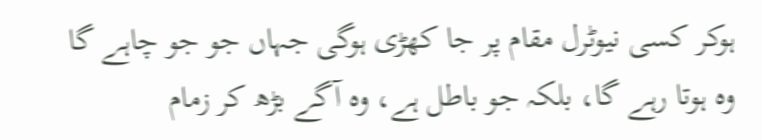ہوکر کسی نیوٹرل مقام پر جا کھڑی ہوگی جہاں جو جو چاہے گا وہ ہوتا رہے گا، بلکہ جو باطل ہے، وہ آگے بڑھ کر زمام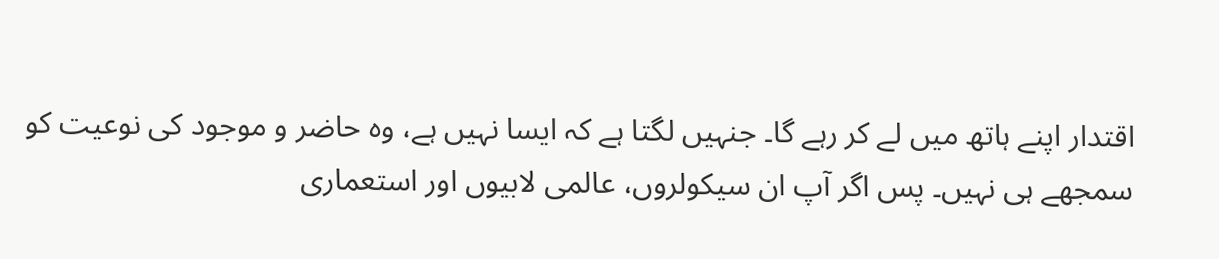اقتدار اپنے ہاتھ میں لے کر رہے گا۔ جنہیں لگتا ہے کہ ایسا نہیں ہے، وہ حاضر و موجود کی نوعیت کو سمجھے ہی نہیں۔ پس اگر آپ ان سیکولروں، عالمی لابیوں اور استعماری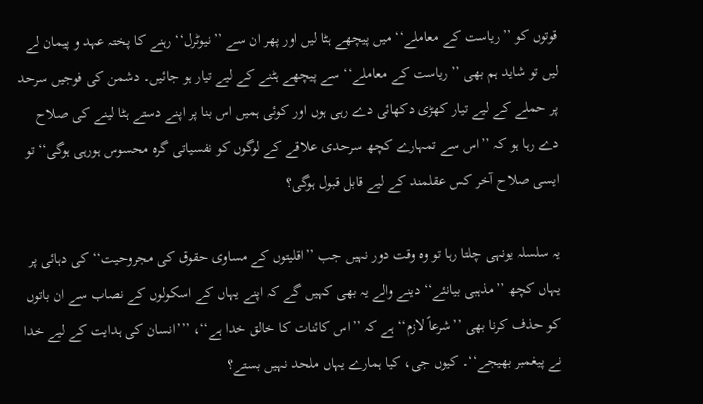قوتوں کو ’’ریاست کے معاملے‘‘ میں پیچھے ہٹا لیں اور پھر ان سے ’’نیوٹرل‘‘ رہنے کا پختہ عہد و پیمان لے لیں تو شاید ہم بھی ’’ریاست کے معاملے‘‘ سے پیچھے ہٹنے کے لیے تیار ہو جائیں۔ دشمن کی فوجیں سرحد پر حملے کے لیے تیار کھڑی دکھائی دے رہی ہوں اور کوئی ہمیں اس بنا پر اپنے دستے ہٹا لینے کی صلاح دے رہا ہو کہ ’’اس سے تمہارے کچھ سرحدی علاقے کے لوگوں کو نفسیاتی گرہ محسوس ہورہی ہوگی‘‘ تو ایسی صلاح آخر کس عقلمند کے لیے قابل قبول ہوگی؟

یہ سلسلہ یونہی چلتا رہا تو وہ وقت دور نہیں جب ’’اقلیتوں کے مساوی حقوق کی مجروحیت‘‘ کی دہائی پر یہاں کچھ ’’مذہبی بیانئے‘‘ دینے والے یہ بھی کہیں گے کہ اپنے یہاں کے اسکولوں کے نصاب سے ان باتوں کو حذف کرنا بھی ’’شرعاً لازم‘‘ ہے کہ ’’اس کائنات کا خالق خدا ہے‘‘، ’’’انسان کی ہدایت کے لیے خدا نے پیغمبر بھیجے‘‘۔ کیوں جی، کیا ہمارے یہاں ملحد نہیں بستے؟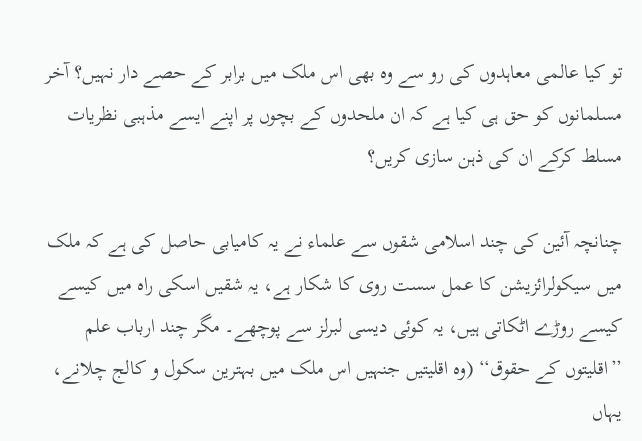تو کیا عالمی معاہدوں کی رو سے وہ بھی اس ملک میں برابر کے حصے دار نہیں؟ آخر مسلمانوں کو حق ہی کیا ہے کہ ان ملحدوں کے بچوں پر اپنے ایسے مذہبی نظریات مسلط کرکے ان کی ذہن سازی کریں؟

چنانچہ آئین کی چند اسلامی شقوں سے علماء نے یہ کامیابی حاصل کی ہے کہ ملک میں سیکولرائزیشن کا عمل سست روی کا شکار ہے، یہ شقیں اسکی راہ میں کیسے کیسے روڑے اٹکاتی ہیں، یہ کوئی دیسی لبرلز سے پوچھے۔ مگر چند ارباب علم ’’اقلیتوں کے حقوق‘‘ (وہ اقلیتیں جنہیں اس ملک میں بہترین سکول و کالج چلانے، یہاں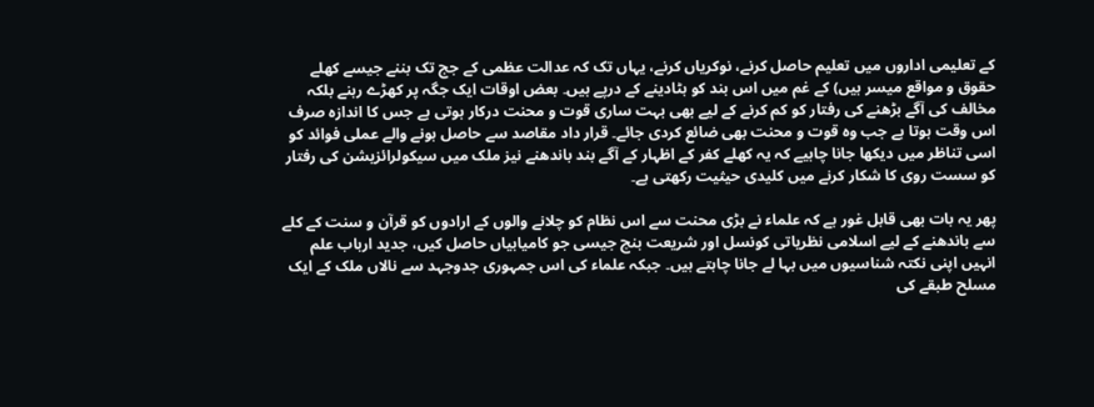کے تعلیمی اداروں میں تعلیم حاصل کرنے، نوکریاں کرنے، یہاں تک کہ عدالت عظمی کے جج تک بننے جیسے کھلے حقوق و مواقع میسر ہیں) کے غم میں اس بند کو ہٹادینے کے درپے ہیں۔ بعض اوقات ایک جگہ پر کھڑے رہنے بلکہ مخالف کی آگے بڑھنے کی رفتار کو کم کرنے کے لیے بھی بہت ساری قوت و محنت درکار ہوتی ہے جس کا اندازہ صرف اس وقت ہوتا ہے جب وہ قوت و محنت بھی ضائع کردی جائے۔ قرار داد مقاصد سے حاصل ہونے والے عملی فوائد کو اسی تناظر میں دیکھا جانا چاہیے کہ یہ کھلے کفر کے اظہار کے آگے بند باندھنے نیز ملک میں سیکولرائزیشن کی رفتار کو سست روی کا شکار کرنے میں کلیدی حیثیت رکھتی ہے۔

پھر یہ بات بھی قابل غور ہے کہ علماء نے بڑی محنت سے اس نظام کو چلانے والوں کے ارادوں کو قرآن و سنت کے کلے سے باندھنے کے لیے اسلامی نظریاتی کونسل اور شریعت بنچ جیسی جو کامیابیاں حاصل کیں، جدید ارباب علم انہیں اپنی نکتہ شناسیوں میں بہا لے جانا چاہتے ہیں۔ جبکہ علماء کی اس جمہوری جدوجہد سے نالاں ملک کے ایک مسلح طبقے کی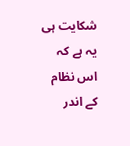شکایت ہی یہ ہے کہ اس نظام کے اندر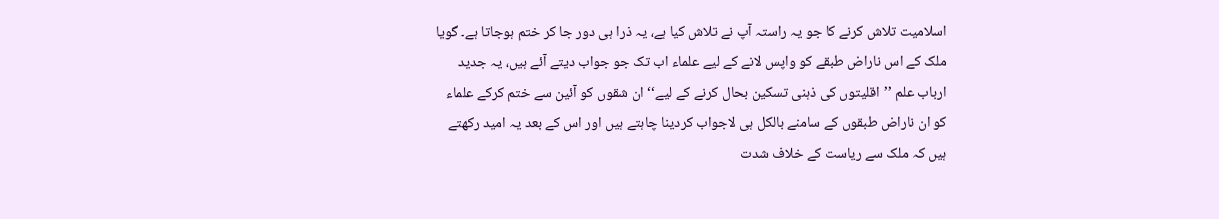اسلامیت تلاش کرنے کا جو یہ راستہ آپ نے تلاش کیا ہے، یہ ذرا ہی دور جا کر ختم ہوجاتا ہے۔ گویا ملک کے اس ناراض طبقے کو واپس لانے کے لیے علماء اب تک جو جواب دیتے آئے ہیں، یہ جدید ارباب علم ’’اقلیتوں کی ذہنی تسکین بحال کرنے کے لیے‘‘ ان شقوں کو آئین سے ختم کرکے علماء کو ان ناراض طبقوں کے سامنے بالکل ہی لاجواب کردینا چاہتے ہیں اور اس کے بعد یہ امید رکھتے ہیں کہ ملک سے ریاست کے خلاف شدت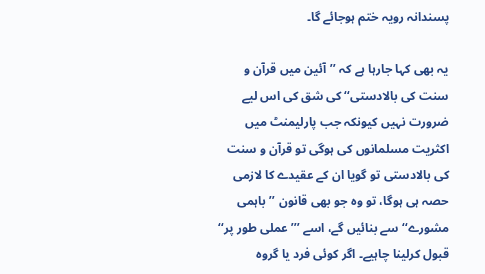پسندانہ رویہ ختم ہوجائے گا۔

یہ بھی کہا جارہا ہے کہ ’’آئین میں قرآن و سنت کی بالادستی‘‘ کی شق کی اس لیے ضرورت نہیں کیونکہ جب پارلیمنٹ میں اکثریت مسلمانوں کی ہوگی تو قرآن و سنت کی بالادستی تو گویا ان کے عقیدے کا لازمی حصہ ہی ہوگا، تو وہ جو بھی قانون ’’باہمی مشورے‘‘ سے بنائیں گے، اسے ’’’عملی طور پر‘‘ قبول کرلینا چاہیے۔ اگر کوئی فرد یا گروہ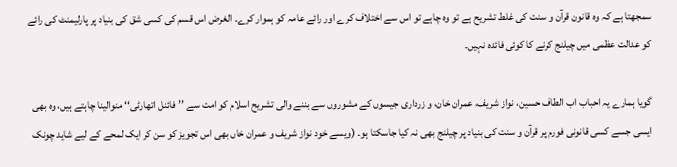سمجھتا ہے کہ وہ قانون قرآن و سنت کی غلط تشریح ہے تو وہ چاہے تو اس سے اختلاف کرے اور رائے عامہ کو ہموار کرے۔ الغرض اس قسم کی کسی شق کی بنیاد پر پارلیمنٹ کی رائے کو عدالت عظمی میں چیلنج کرنے کا کوئی فائدہ نہیں۔

گویا ہمارے یہ احباب اب الطاف حسین، نواز شریف، عمران خان، و زرداری جیسوں کے مشوروں سے بننے والی تشریح اسلام کو امت سے ’’فائنل اتھارٹی‘‘ منوالینا چاہتے ہیں، وہ بھی ایسی جسے کسی قانونی فورم پر قرآن و سنت کی بنیاد پر چیلنج بھی نہ کیا جاسکتا ہو۔ (ویسے خود نواز شریف و عمران خاں بھی اس تجویز کو سن کر ایک لمحے کے لیے شاید چونک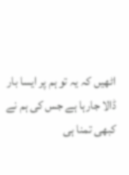اٹھیں کہ یہ تو ہم پر ایسا بار ڈالا جارہا ہے جس کی ہم نے کبھی تمنا ہی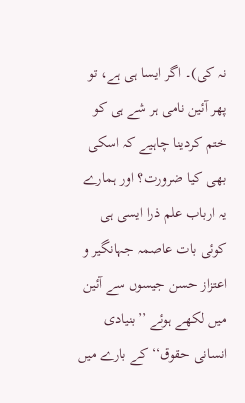نہ کی)۔ اگر ایسا ہی ہے، تو پھر آئین نامی ہر شے ہی کو ختم کردینا چاہیے کہ اسکی بھی کیا ضرورت؟ اور ہمارے یہ ارباب علم ذرا ایسی ہی کوئی بات عاصمہ جہانگیر و اعتزاز حسن جیسوں سے آئین میں لکھے ہوئے ’’بنیادی انسانی حقوق‘‘ کے بارے میں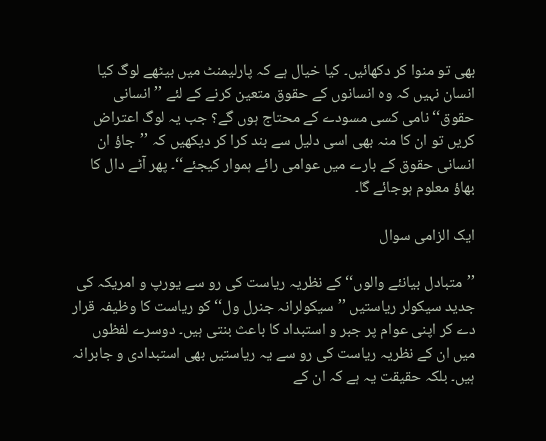بھی تو منوا کر دکھائیں۔ کیا خیال ہے کہ پارلیمنٹ میں بیٹھے لوگ کیا انسان نہیں کہ وہ انسانوں کے حقوق متعین کرنے کے لئے ’’انسانی حقوق‘‘ نامی کسی مسودے کے محتاج ہوں گے؟ جب یہ لوگ اعتراض کریں تو ان کا منہ بھی اسی دلیل سے بند کرا کر دیکھیں کہ ’’جاؤ ان انسانی حقوق کے بارے میں عوامی رائے ہموار کیجئے‘‘۔ پھر آٹے دال کا بھاؤ معلوم ہوجائے گا۔

ایک الزامی سوال

’’متبادل بیانئے والوں‘‘ کے نظریہ ریاست کی رو سے یورپ و امریکہ کی جدید سیکولر ریاستیں ’’سیکولرانہ جنرل ول‘‘ کو ریاست کا وظیفہ قرار دے کر اپنی عوام پر جبر و استبداد کا باعث بنتی ہیں۔ دوسرے لفظوں میں ان کے نظریہ ریاست کی رو سے یہ ریاستیں بھی استبدادی و جابرانہ ہیں۔ بلکہ حقیقت یہ ہے کہ ان کے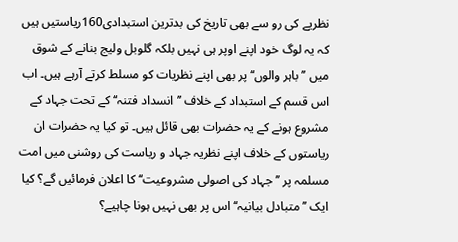نظریے کی رو سے بھی تاریخ کی بدترین استبدادی160ریاستیں ہیں کہ یہ لوگ خود اپنے اوپر ہی نہیں بلکہ گلوبل ولیج بنانے کے شوق میں ’’باہر والوں‘‘ پر بھی اپنے نظریات کو مسلط کرتے آرہے ہیں۔ اب اس قسم کے استبداد کے خلاف ’’انسداد فتنہ‘‘ کے تحت جہاد کے مشروع ہونے کے یہ حضرات بھی قائل ہیں۔ تو کیا یہ حضرات ان ریاستوں کے خلاف اپنے نظریہ جہاد و ریاست کی روشنی میں امت مسلمہ پر ’’جہاد کی اصولی مشروعیت‘‘ کا اعلان فرمائیں گے؟ کیا ایک ’’متبادل بیانیہ‘‘ اس پر بھی نہیں ہونا چاہیے؟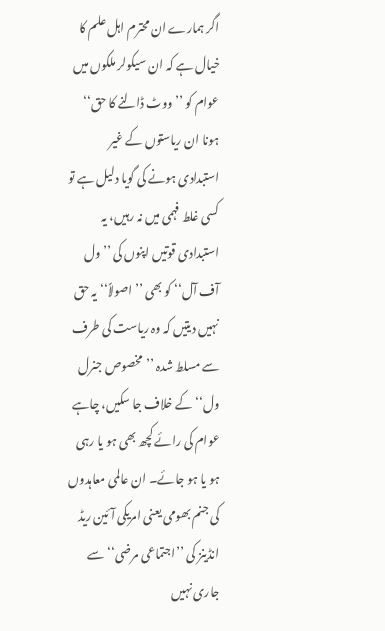اگر ہمارے ان محترم اہل علم کا خیال ہے کہ ان سیکولر ملکوں میں عوام کو ’’ووٹ ڈالنے کا حق‘‘ ہونا ان ریاستوں کے غیر استبدادی ہونے کی گویا دلیل ہے تو کسی غلط فہمی میں نہ رہیں، یہ استبدادی قوتیں اپنوں کی ’’ول آف آل‘‘ کو بھی ’’اصولاً‘‘ یہ حق نہیں دیتیں کہ وہ ریاست کی طرف سے مسلط شدہ ’’مخصوص جنرل ول‘‘ کے خلاف جا سکیں، چاہے عوام کی رائے کچھ بھی ہو یا رہی ہو یا ہو جائے۔ ان عالمی معاہدوں کی جنم بھومی یعنی امریکی آئین ریڈ انڈینز کی ’’اجتماعی مرضی‘‘ سے جاری نہیں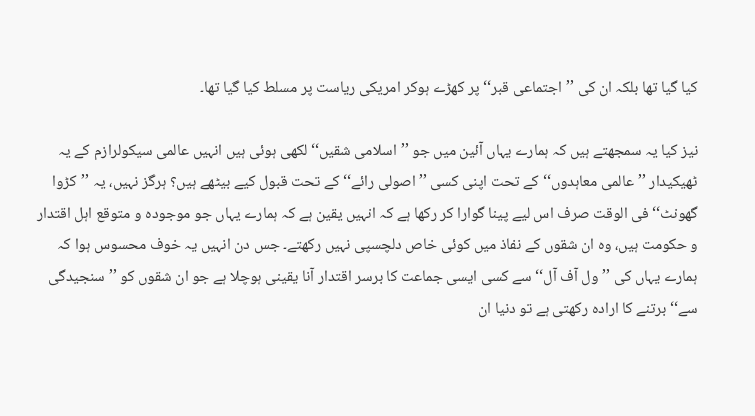کیا گیا تھا بلکہ ان کی ’’اجتماعی قبر‘‘ پر کھڑے ہوکر امریکی ریاست پر مسلط کیا گیا تھا۔

نیز کیا یہ سمجھتے ہیں کہ ہمارے یہاں آئین میں جو ’’اسلامی شقیں‘‘ لکھی ہوئی ہیں انہیں عالمی سیکولرازم کے یہ ٹھیکیدار ’’عالمی معاہدوں‘‘ کے تحت اپنی کسی ’’اصولی رائے‘‘ کے تحت قبول کیے بیٹھے ہیں؟ ہرگز نہیں، یہ ’’کڑوا گھونٹ‘‘ فی الوقت صرف اس لیے پینا گوارا کر رکھا ہے کہ انہیں یقین ہے کہ ہمارے یہاں جو موجودہ و متوقع اہل اقتدار و حکومت ہیں، وہ ان شقوں کے نفاذ میں کوئی خاص دلچسپی نہیں رکھتے۔ جس دن انہیں یہ خوف محسوس ہوا کہ ہمارے یہاں کی ’’ول آف آل‘‘ سے کسی ایسی جماعت کا برسر اقتدار آنا یقینی ہوچلا ہے جو ان شقوں کو ’’سنجیدگی سے‘‘ برتنے کا ارادہ رکھتی ہے تو دنیا ان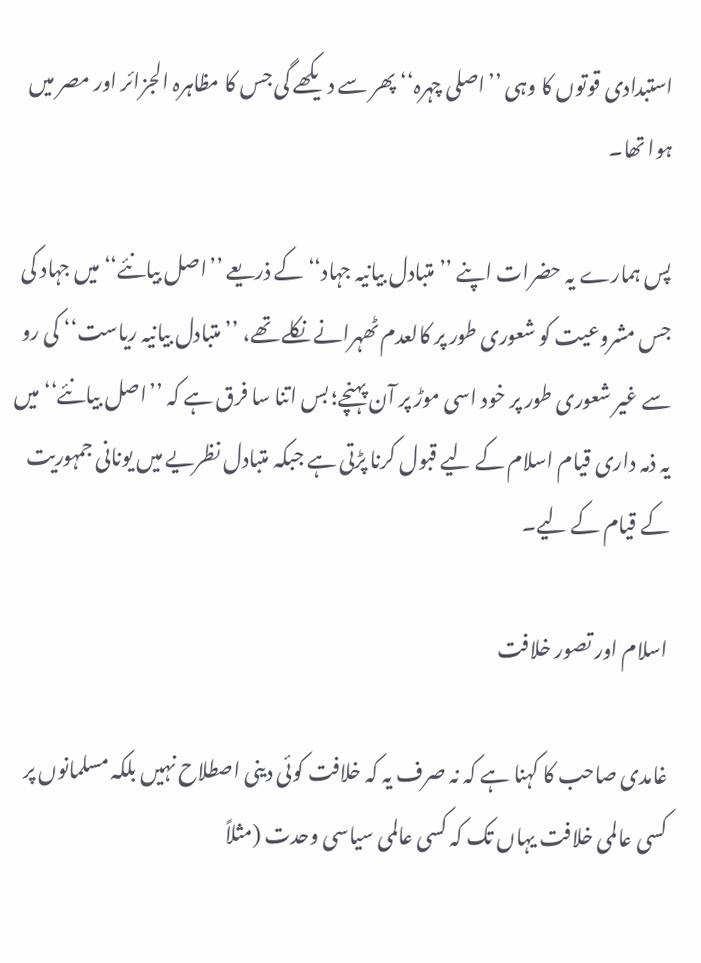استبدادی قوتوں کا وہی ’’اصلی چہرہ‘‘ پھر سے دیکھے گی جس کا مظاہرہ الجزائر اور مصر میں ہوا تھا۔

پس ہمارے یہ حضرات اپنے ’’متبادل بیانیہ جہاد‘‘ کے ذریعے ’’اصل بیانئے‘‘ میں جہاد کی جس مشروعیت کو شعوری طور پر کالعدم ٹھہرانے نکلے تھے، ’’متبادل بیانیہ ریاست‘‘ کی رو سے غیر شعوری طور پر خود اسی موڑ پر آن پہنچے؛ بس اتنا سا فرق ہے کہ ’’اصل بیانئے‘‘ میں یہ ذمہ داری قیام اسلام کے لیے قبول کرنا پڑتی ہے جبکہ متبادل نظریے میں یونانی جمہوریت کے قیام کے لیے۔

اسلام اور تصور خلافت

غامدی صاحب کا کہنا ہے کہ نہ صرف یہ کہ خلافت کوئی دینی اصطلاح نہیں بلکہ مسلمانوں پر کسی عالمی خلافت یہاں تک کہ کسی عالمی سیاسی وحدت (مثلاً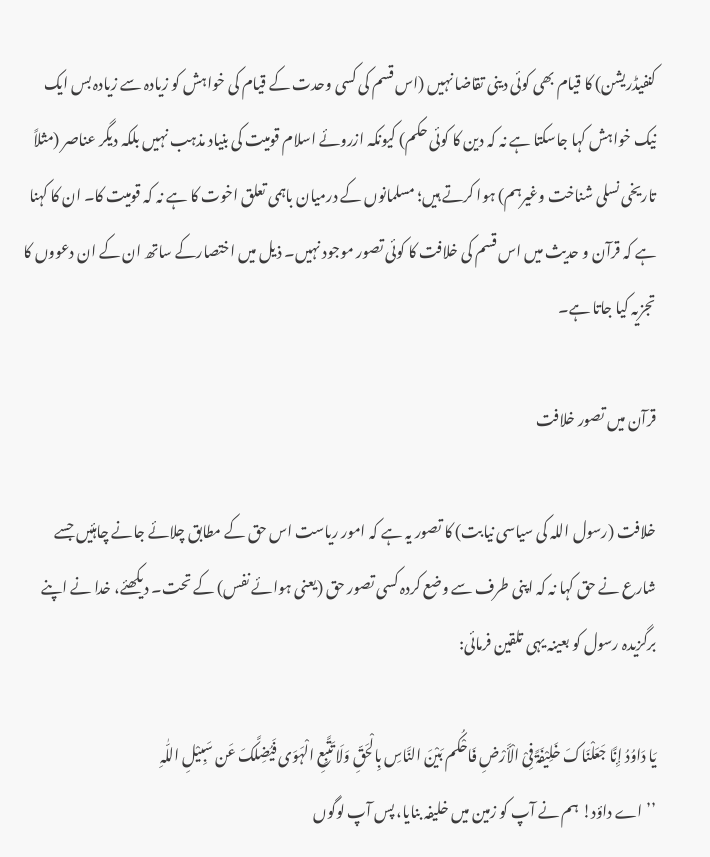کنفیڈریشن) کا قیام بھی کوئی دینی تقاضا نہیں (اس قسم کی کسی وحدت کے قیام کی خواہش کو زیادہ سے زیادہ بس ایک نیک خواہش کہا جاسکتا ہے نہ کہ دین کا کوئی حکم) کیونکہ ازروئے اسلام قومیت کی بنیاد مذہب نہیں بلکہ دیگر عناصر (مثلاً تاریخی نسلی شناخت وغیرہم) ہوا کرتے ہیں؛ مسلمانوں کے درمیان باہمی تعلق اخوت کا ہے نہ کہ قومیت کا۔ ان کا کہنا ہے کہ قرآن و حدیث میں اس قسم کی خلافت کا کوئی تصور موجود نہیں۔ ذیل میں اختصارکے ساتھ ان کے ان دعووں کا تجزیہ کیا جاتا ہے۔

قرآن میں تصور خلافت

خلافت (رسول اللہ کی سیاسی نیابت) کا تصور یہ ہے کہ امور ریاست اس حق کے مطابق چلائے جانے چاہئیں جسے شارع نے حق کہا نہ کہ اپنی طرف سے وضع کردہ کسی تصور حق (یعنی ہوائے نفس) کے تحت۔ دیکھئے، خدا نے اپنے برگزیدہ رسول کو بعینہ یہی تلقین فرمائی:

یَا دَاوُدُ إِنَّا جَعَلْنَاکَ خَلِیْفَۃً فِیْ الْأَرْضِ فَاحْکُم بَیْنَ النَّاسِ بِالْحَقِّ وَلَا تَتَّبِعِ الْہَوَی فَیُضِلَّکَ عَن سَبِیْلِ اللّٰہِ
’’اے داؤد! ہم نے آپ کو زمین میں خلیفہ بنایا، پس آپ لوگوں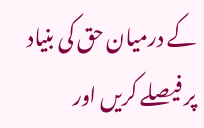کے درمیان حق کی بنیاد پر فیصلے کریں اور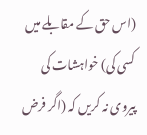(اس حق کے مقابلے میں کسی کی) خواہشات کی پیروی نہ کریں کہ (اگر فرض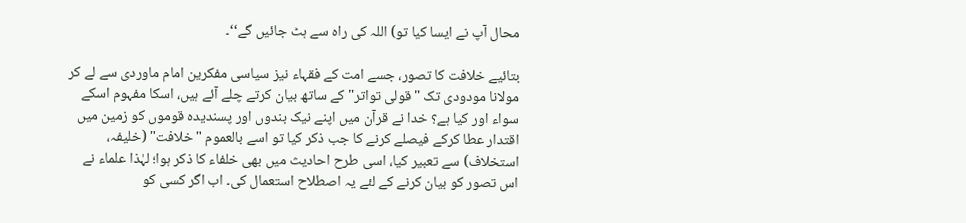محال آپ نے ایسا کیا تو) اللہ کی راہ سے ہٹ جائیں گے‘‘۔

بتائیے خلافت کا تصور، جسے امت کے فقہاء نیز سیاسی مفکرین امام ماوردی سے لے کر مولانا مودودی تک "قولی تواتر" کے ساتھ بیان کرتے چلے آئے ہیں، اسکا مفہوم اسکے سواء اور کیا ہے؟ خدا نے قرآن میں اپنے نیک بندوں اور پسندیدہ قوموں کو زمین میں اقتدار عطا کرکے فیصلے کرنے کا جب ذکر کیا تو اسے بالعموم "خلافت" (خلیفہ، استخلاف) سے تعبیر کیا، اسی طرح احادیث میں بھی خلفاء کا ذکر ہوا؛ لہٰذا علماء نے اس تصور کو بیان کرنے کے لئے یہ اصطلاح استعمال کی۔ اب اگر کسی کو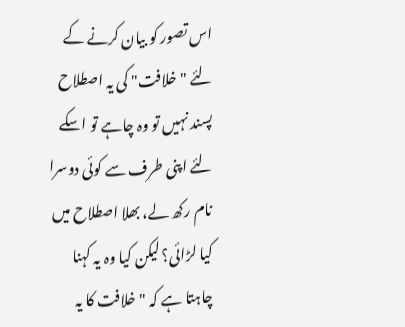اس تصور کو بیان کرنے کے لئے "خلافت" کی یہ اصطلاح پسند نہیں تو وہ چاہے تو اسکے لئے اپنی طرف سے کوئی دوسرا نام رکھ لے، بھلا اصطلاح میں کیا لڑائی؟ لیکن کیا وہ یہ کہنا چاہتا ہے کہ "خلافت کا یہ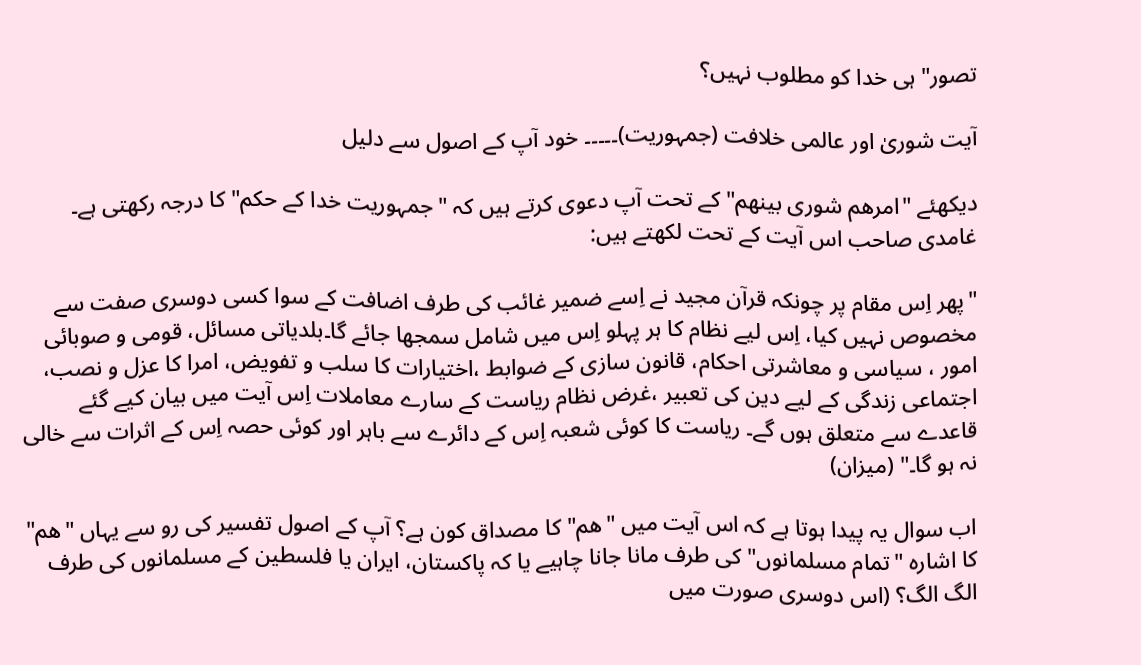تصور" ہی خدا کو مطلوب نہیں؟

آیت شوریٰ اور عالمی خلافت (جمہوریت)۔۔۔۔۔ خود آپ کے اصول سے دلیل

دیکھئے "امرھم شوری بینھم" کے تحت آپ دعوی کرتے ہیں کہ "جمہوریت خدا کے حکم" کا درجہ رکھتی ہے۔ غامدی صاحب اس آیت کے تحت لکھتے ہیں:

"پھر اِس مقام پر چونکہ قرآن مجید نے اِسے ضمیر غائب کی طرف اضافت کے سوا کسی دوسری صفت سے مخصوص نہیں کیا، اِس لیے نظام کا ہر پہلو اِس میں شامل سمجھا جائے گا۔بلدیاتی مسائل، قومی و صوبائی امور ، سیاسی و معاشرتی احکام، قانون سازی کے ضوابط ،اختیارات کا سلب و تفویض، امرا کا عزل و نصب، اجتماعی زندگی کے لیے دین کی تعبیر ،غرض نظام ریاست کے سارے معاملات اِس آیت میں بیان کیے گئے قاعدے سے متعلق ہوں گے۔ ریاست کا کوئی شعبہ اِس کے دائرے سے باہر اور کوئی حصہ اِس کے اثرات سے خالی نہ ہو گا۔" (میزان)

اب سوال یہ پیدا ہوتا ہے کہ اس آیت میں "ھم" کا مصداق کون ہے؟ آپ کے اصول تفسیر کی رو سے یہاں "ھم" کا اشارہ "تمام مسلمانوں" کی طرف مانا جانا چاہیے یا کہ پاکستان، ایران یا فلسطین کے مسلمانوں کی طرف الگ الگ؟ (اس دوسری صورت میں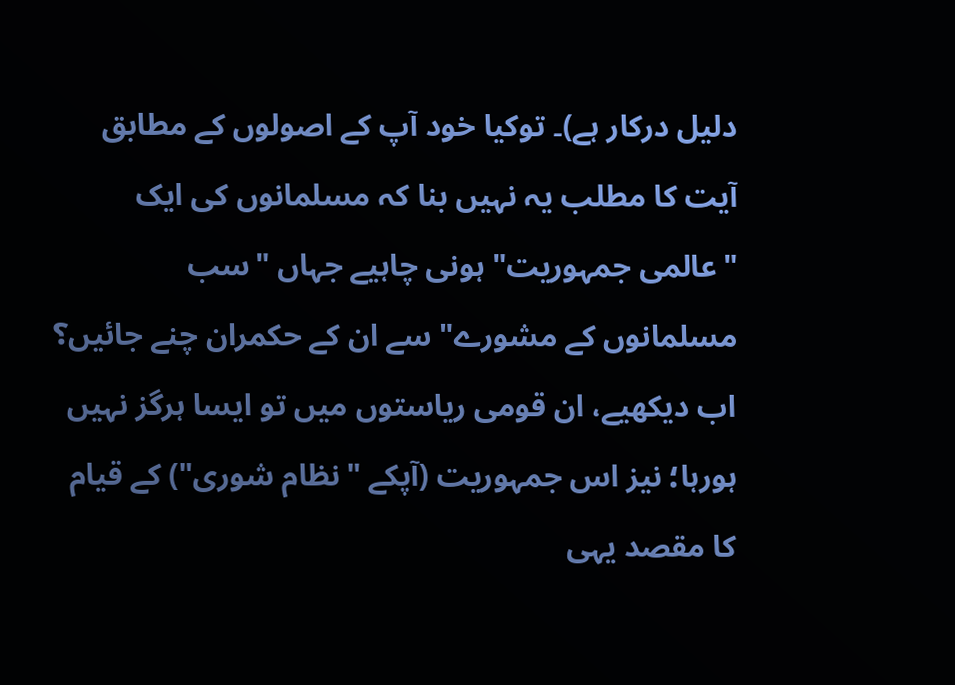دلیل درکار ہے)۔ توکیا خود آپ کے اصولوں کے مطابق آیت کا مطلب یہ نہیں بنا کہ مسلمانوں کی ایک "عالمی جمہوریت" ہونی چاہیے جہاں "سب مسلمانوں کے مشورے" سے ان کے حکمران چنے جائیں؟ اب دیکھیے، ان قومی ریاستوں میں تو ایسا ہرگز نہیں ہورہا؛ نیز اس جمہوریت (آپکے "نظام شوری") کے قیام کا مقصد یہی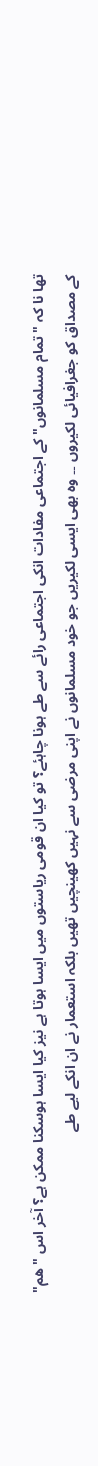تھا نا کہ "تمام مسلمانوں" کے اجتماعی مفادات انکی اجتماعی رائے سے طے ہونا چاہئے؟ تو کیا ان قومی ریاستوں میں ایسا ہوتا ہے نیز کیا ایسا ہوسکنا ممکن ہے؟ آخر اس "ھم" کے مصداق کو جغرافیائی لکیروں ۔۔ وہ بھی ایسی لکیریں جو خود مسلمانوں نے اپنی مرضی سے نہیں کھینچیں تھیں بلکہ استعمار نے ان انکے لیے طے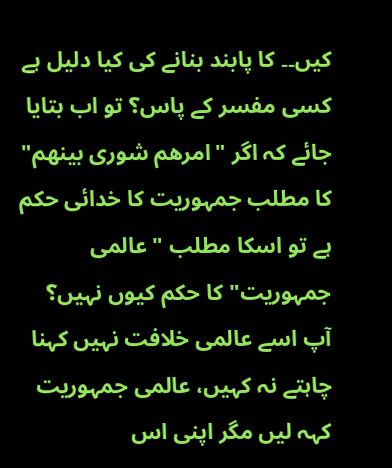کیں۔۔ کا پابند بنانے کی کیا دلیل ہے کسی مفسر کے پاس؟ تو اب بتایا جائے کہ اگر "امرھم شوری بینھم" کا مطلب جمہوریت کا خدائی حکم ہے تو اسکا مطلب "عالمی جمہوریت" کا حکم کیوں نہیں؟ آپ اسے عالمی خلافت نہیں کہنا چاہتے نہ کہیں، عالمی جمہوریت کہہ لیں مگر اپنی اس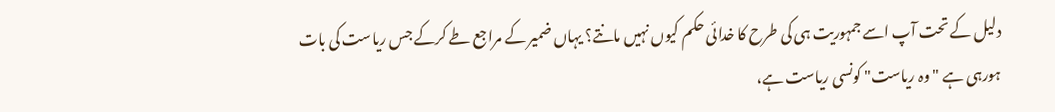دلیل کے تحت آپ اسے جمہوریت ہی کی طرح کا خدائی حکم کیوں نہیں مانتے؟ یہاں ضمیر کے مراجع طے کرکے جس ریاست کی بات ہورہی ہے "وہ ریاست" کونسی ریاست ہے،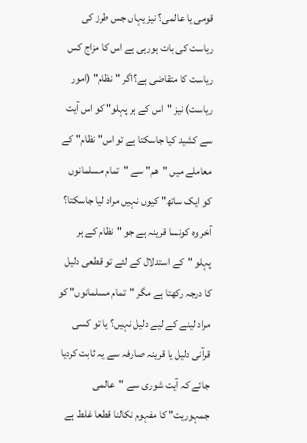قومی یا عالمی؟ نیز یہاں جس طرز کی ریاست کی بات ہورہی ہے اس کا مزاج کس ریاست کا متقاضی ہے؟اگر "نظام" (امور ریاست) نیز "اس کے ہر پہلو" کو اس آیت سے کشید کیا جاسکتا ہے تو اس" نظام" کے معاملے میں "ھم" سے "تمام مسلمانوں کو ایک ساتھ" کیوں نہیں مراد لیا جاسکتا؟ آخر وہ کونسا قرینہ ہے جو "نظام کے ہر پہلو "کے استدلال کے لئے تو قطعی دلیل کا درجہ رکھتا ہے مگر "تمام مسلمانوں" کو مراد لینے کے لیے دلیل نہیں؟ یا تو کسی قرآنی دلیل یا قرینہ صارفہ سے یہ ثابت کردیا جائے کہ آیت شوری سے "عالمی جمہوریت" کا مفہوم نکالنا قطعا غلط ہے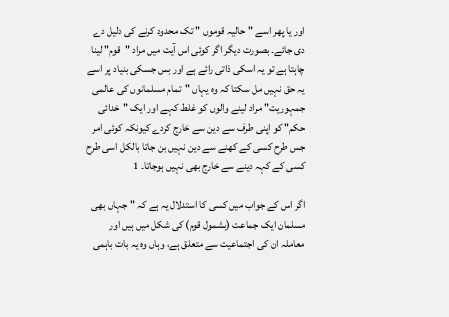اور یا پھر اسے "حالیہ قوموں " تک محدود کرنے کی دلیل دے دی جائے۔ بصورت دیگر اگر کوئی اس آیت میں مراد "قوم" لینا چاہتا ہے تو یہ اسکی ذاتی رائے ہے اور بس جسکی بنیاد پر اسے یہ حق نہیں مل سکتا کہ وہ یہاں "تمام مسلمانوں کی عالمی جمہوریت" مراد لینے والوں کو غلط کہے اور ایک "خدائی حکم" کو اپنی طرف سے دین سے خارج کردے کیونکہ کوئی امر جس طرح کسی کے کھنے سے دین نہیں بن جاتا بالکل اسی طرح کسی کے کہہ دینے سے خارج بھی نہیں ہوجاتا۔ 1

اگر اس کے جواب میں کسی کا استدلال یہ ہے کہ "جہاں بھی مسلمان ایک جماعت (بشمول قوم) کی شکل میں ہیں اور معاملہ ان کی اجتماعیت سے متعلق ہے، وہاں وہ یہ بات باہمی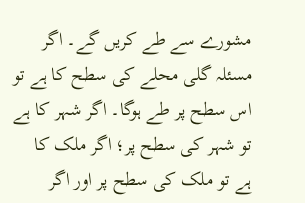مشورے سے طے کریں گے۔ اگر مسئلہ گلی محلے کی سطح کا ہے تو اس سطح پر طے ہوگا۔ اگر شہر کا ہے تو شہر کی سطح پر؛ اگر ملک کا ہے تو ملک کی سطح پر اور اگر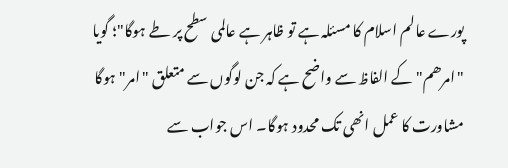پورے عالم اسلام کا مسئلہ ہے تو ظاہر ہے عالمی سطح پر طے ہوگا"؛ گویا "امرھم" کے الفاظ سے واضح ہے کہ جن لوگوں سے متعلق "امر" ہوگا مشاورت کا عمل انھی تک محدود ہوگا۔ اس جواب سے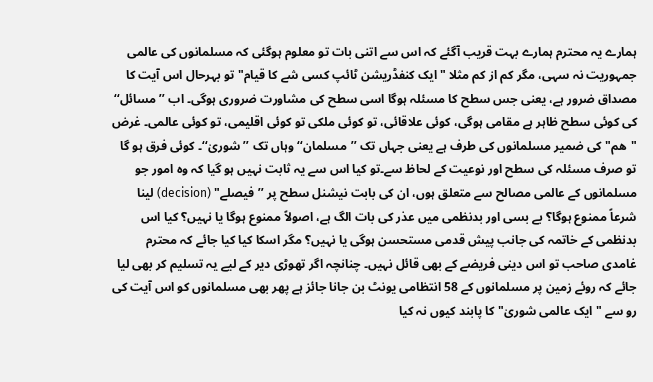ہمارے یہ محترم ہمارے بہت قریب آگئے کہ اس سے اتنی بات تو معلوم ہوگئی کہ مسلمانوں کی عالمی جمہوریت نہ سہی، مگر کم از کم مثلا "ایک کنفڈریشن ٹائپ کسی شے کا قیام" تو بہرحال اس آیت کا مصداق ضرور ہے، یعنی جس سطح کا مسئلہ ہوگا اسی سطح کی مشاورت ضروری ہوگی۔ اب ’’مسائل‘‘ کی کوئی سطح ظاہر ہے مقامی ہوگی، کوئی علاقائی، تو کوئی ملکی تو کوئی اقلیمی، تو کوئی عالمی۔ غرض "ھم" کی ضمیر مسلمانوں کی طرف ہے یعنی جہاں تک ’’مسلمان‘‘ وہاں تک ’’شوریٰ‘‘۔ کوئی فرق ہو گا تو صرف مسئلہ کی سطح اور نوعیت کے لحاظ سے۔تو کیا اس سے یہ ثابت نہیں ہو گیا کہ وہ امور جو مسلمانوں کے عالمی مصالح سے متعلق ہوں، ان کی بابت نیشنل سطح پر ’’فیصلے" (decision) لینا شرعاً ممنوع ہوگا؟ بے بسی اور بدنظمی میں عذر کی بات الگ ہے، اصولاً ممنوع ہوگا یا نہیں؟ کیا اس بدنظمی کے خاتمہ کی جانب پیش قدمی مستحسن ہوگی یا نہیں؟ مگر اسکا کیا کیا جائے کہ محترم غامدی صاحب تو اس دینی فریضے کے بھی قائل نہیں۔ چنانچہ اگر تھوڑی دیر کے لیے یہ تسلیم کر بھی لیا جائے کہ روئے زمین پر مسلمانوں کے 58 انتظامی یونٹ بن جانا جائز ہے پھر بھی مسلمانوں کو اس آیت کی رو سے "ایک عالمی شوریٰ" کا پابند کیوں نہ کیا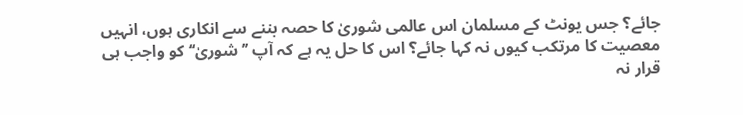جائے؟ جس یونٹ کے مسلمان اس عالمی شوریٰ کا حصہ بننے سے انکاری ہوں، انہیں معصیت کا مرتکب کیوں نہ کہا جائے؟ اس کا حل یہ ہے کہ آپ ’’شوریٰ‘‘ کو واجب ہی قرار نہ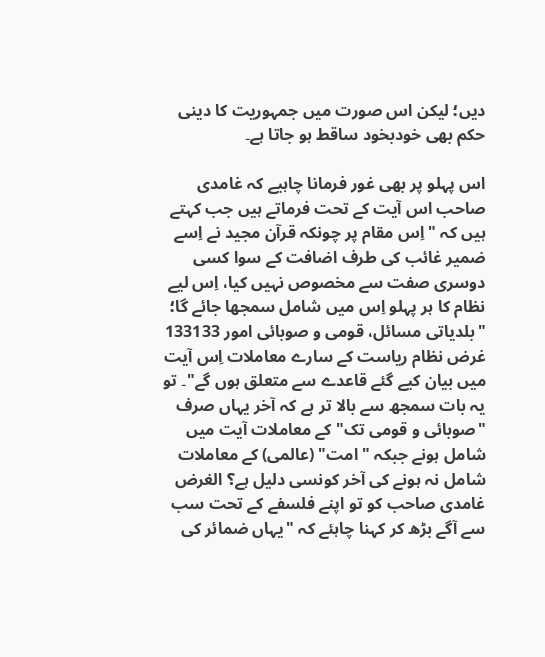دیں؛ لیکن اس صورت میں جمہوریت کا دینی حکم بھی خودبخود ساقط ہو جاتا ہے۔

اس پہلو پر بھی غور فرمانا چاہیے کہ غامدی صاحب اس آیت کے تحت فرماتے ہیں جب کہتے ہیں کہ "اِس مقام پر چونکہ قرآن مجید نے اِسے ضمیر غائب کی طرف اضافت کے سوا کسی دوسری صفت سے مخصوص نہیں کیا، اِس لیے نظام کا ہر پہلو اِس میں شامل سمجھا جائے گا؛ "بلدیاتی مسائل، قومی و صوبائی امور 133133 غرض نظام ریاست کے سارے معاملات اِس آیت میں بیان کیے گئے قاعدے سے متعلق ہوں گے"۔ تو یہ بات سمجھ سے بالا تر ہے کہ آخر یہاں صرف "صوبائی و قومی تک" کے معاملات آیت میں شامل ہونے جبکہ "امت" (عالمی) کے معاملات شامل نہ ہونے کی آخر کونسی دلیل ہے؟ الغرض غامدی صاحب کو تو اپنے فلسفے کے تحت سب سے آگے بڑھ کر کہنا چاہئے کہ "یہاں ضمائر کی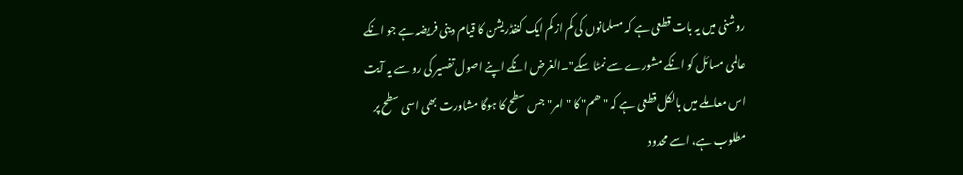روشنی میں یہ بات قطعی ہے کہ مسلمانوں کی کم از کم ایک کنفڈریشن کا قیام دینی فریضہ ہے جو انکے عالمی مسائل کو انکے مشورے سے نمٹا سکے"۔الغرض انکے اپنے اصول تفسیر کی رو سے یہ آیت اس معاملے میں بالکل قطعی ہے کہ "ھم" کا "امر"جس سطح کا ہوگا مشاورت بھی اسی سطح پر مطلوب ہے، اسے محدود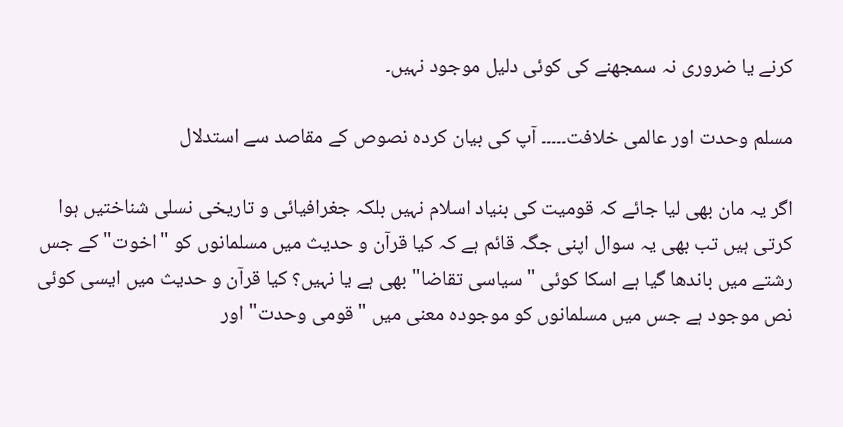کرنے یا ضروری نہ سمجھنے کی کوئی دلیل موجود نہیں۔

مسلم وحدت اور عالمی خلافت۔۔۔۔۔ آپ کی بیان کردہ نصوص کے مقاصد سے استدلال

اگر یہ مان بھی لیا جائے کہ قومیت کی بنیاد اسلام نہیں بلکہ جغرافیائی و تاریخی نسلی شناختیں ہوا کرتی ہیں تب بھی یہ سوال اپنی جگہ قائم ہے کہ کیا قرآن و حدیث میں مسلمانوں کو "اخوت" کے جس رشتے میں باندھا گیا ہے اسکا کوئی "سیاسی تقاضا" بھی ہے یا نہیں؟ کیا قرآن و حدیث میں ایسی کوئی نص موجود ہے جس میں مسلمانوں کو موجودہ معنی میں "قومی وحدت" اور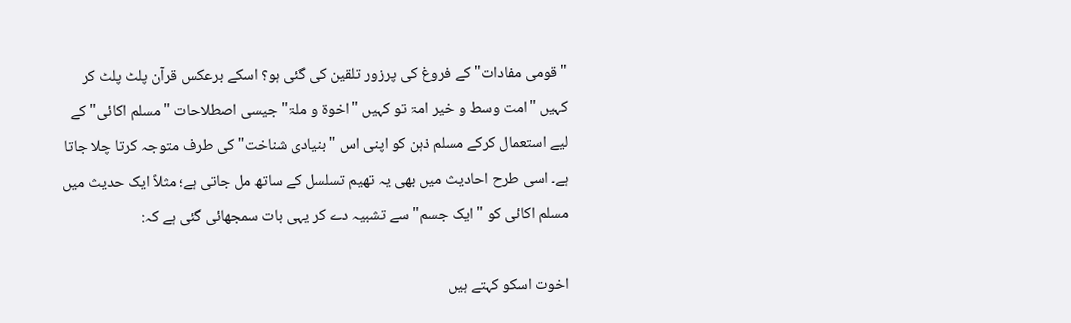"قومی مفادات" کے فروغ کی پرزور تلقین کی گئی ہو؟ اسکے برعکس قرآن پلٹ پلٹ کر کہیں "امت وسط و خیر امۃ تو کہیں "اخوۃ و ملۃ" جیسی اصطلاحات "مسلم اکائی" کے لیے استعمال کرکے مسلم ذہن کو اپنی اس "بنیادی شناخت" کی طرف متوجہ کرتا چلا جاتا ہے۔ اسی طرح احادیث میں بھی یہ تھیم تسلسل کے ساتھ مل جاتی ہے؛ مثلاً ایک حدیث میں مسلم اکائی کو "ایک جسم" سے تشبیہ دے کر یہی بات سمجھائی گئی ہے کہ:

اخوت اسکو کہتے ہیں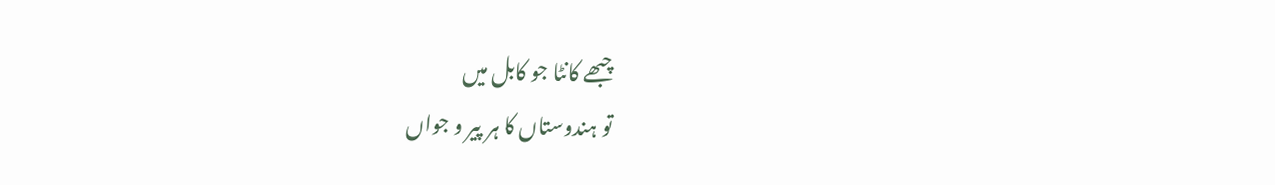چبھے کانٹا جو کابل میں
تو ہندوستاں کا ہر پیر و جواں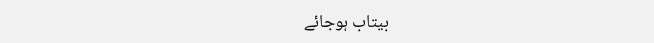بیتاب ہوجائے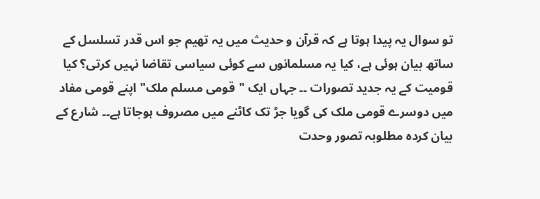تو سوال یہ پیدا ہوتا ہے کہ قرآن و حدیث میں یہ تھیم جو اس قدر تسلسل کے ساتھ بیان ہوئی ہے، کیا یہ مسلمانوں سے کوئی سیاسی تقاضا نہیں کرتی؟ کیا قومیت کے یہ جدید تصورات ۔۔ جہاں ایک "قومی مسلم ملک" اپنے قومی مفاد میں دوسرے قومی ملک کی گویا جڑ تک کاٹنے میں مصروف ہوجاتا ہے۔۔ شارع کے بیان کردہ مطلوبہ تصور وحدت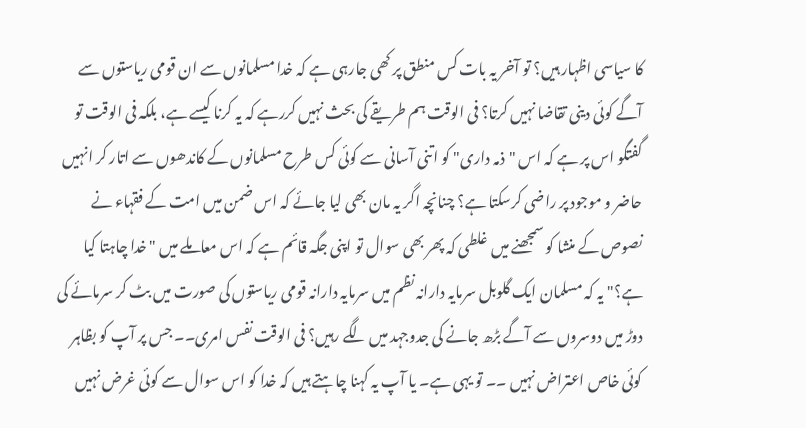کا سیاسی اظہار ہیں؟ تو آخر یہ بات کس منطق پر کھی جارہی ہے کہ خدا مسلمانوں سے ان قومی ریاستوں سے آگے کوئی دینی تقاضا نہیں کرتا؟ فی الوقت ہم طریقے کی بحث نہیں کررہے کہ یہ کرنا کیسے ہے، بلکہ فی الوقت تو گفتگو اس پر ہے کہ اس "ذمہ داری" کو اتنی آسانی سے کوئی کس طرح مسلمانوں کے کاندھوں سے اتار کر انہیں حاضر و موجود پر راضی کرسکتا ہے؟ چنانچہ اگر یہ مان بھی لیا جائے کہ اس ضمن میں امت کے فقہاء نے نصوص کے منشا کو سمجھنے میں غلطی کہ پھر بھی سوال تو اپنی جگہ قائم ہے کہ اس معاملے میں "خدا چاہتا کیا ہے؟" یہ کہ مسلمان ایک گلوبل سرمایہ دارانہ نظم میں سرمایہ دارانہ قومی ریاستوں کی صورت میں بٹ کر سرمائے کی دوڑ میں دوسروں سے آگے بڑھ جانے کی جدوجہد میں لگے رہیں؟ فی الوقت نفس امری۔۔ جس پر آپ کو بظاہر کوئی خاص اعتراض نہیں ۔۔ تو یہی ہے۔ یا آپ یہ کہنا چاہتے ہیں کہ خدا کو اس سوال سے کوئی غرض نہیں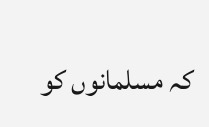کہ مسلمانوں کو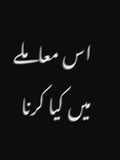اس معاملے میں کیا کرنا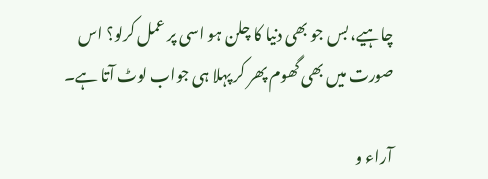چاہیے، بس جو بھی دنیا کا چلن ہو اسی پر عمل کرلو؟ اس صورت میں بھی گھوم پھر کر پہلا ہی جواب لوٹ آتا ہے۔

آراء و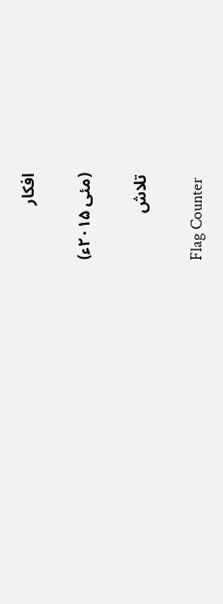افکار

(مئی ۲۰۱۵ء)

تلاش

Flag Counter